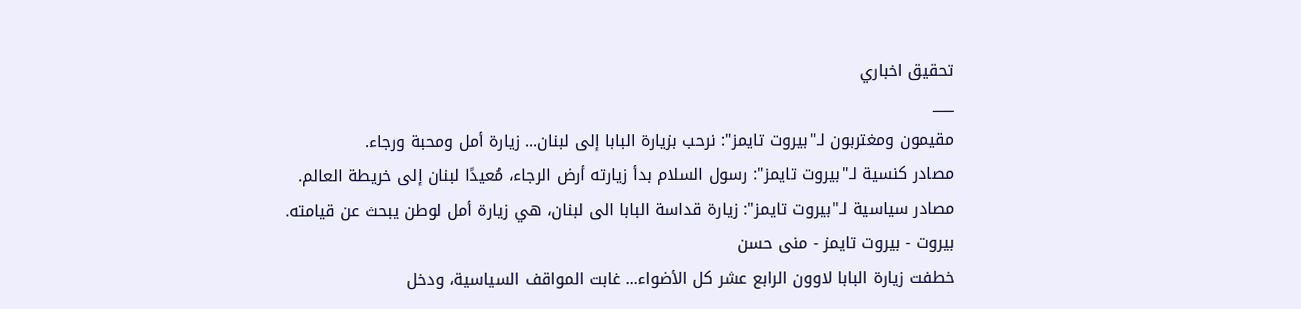تحقيق اخباري
___
مقيمون ومغتربون لـ"بيروت تايمز": نرحب بزيارة البابا إلى لبنان... زيارة أمل ومحبة ورجاء.
مصادر كنسية لـ"بيروت تايمز": رسول السلام بدأ زيارته أرض الرجاء، مُعيدًا لبنان إلى خريطة العالم.
مصادر سياسية لـ"بيروت تايمز": زيارة قداسة البابا الى لبنان، هي زيارة أمل لوطن يبحث عن قيامته.
بيروت - بيروت تايمز - منى حسن
خطفت زيارة البابا لاوون الرابع عشر كل الأضواء... غابت المواقف السياسية، ودخل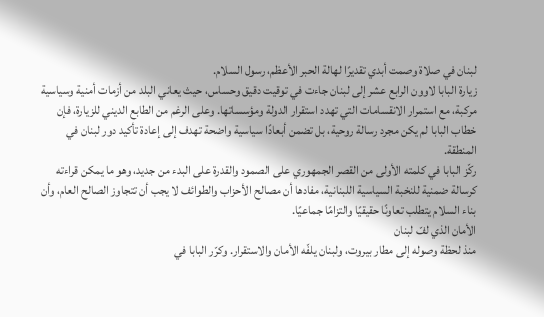لبنان في صلاة وصمت أبدي تقديرًا لهالة الحبر الأعظم، رسول السلام.
زيارة البابا لاوون الرابع عشر إلى لبنان جاءت في توقيت دقيق وحساس، حيث يعاني البلد من أزمات أمنية وسياسية مركبة، مع استمرار الانقسامات التي تهدد استقرار الدولة ومؤسساتها. وعلى الرغم من الطابع الديني للزيارة، فإن خطاب البابا لم يكن مجرد رسالة روحية، بل تضمن أبعادًا سياسية واضحة تهدف إلى إعادة تأكيد دور لبنان في المنطقة.
ركّز البابا في كلمته الأولى من القصر الجمهوري على الصمود والقدرة على البدء من جديد، وهو ما يمكن قراءته كرسالة ضمنية للنخبة السياسية اللبنانية، مفادها أن مصالح الأحزاب والطوائف لا يجب أن تتجاوز الصالح العام، وأن بناء السلام يتطلب تعاونًا حقيقيًا والتزامًا جماعيًا.
الأمان الذي لفّ لبنان
منذ لحظة وصوله إلى مطار بيروت، ولبنان يلفّه الأمان والاستقرار. وكرّر البابا في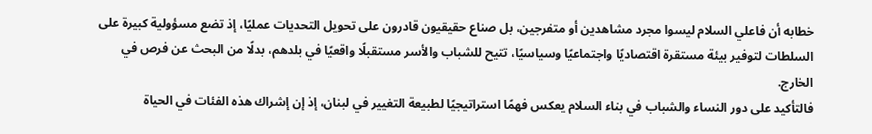خطابه أن فاعلي السلام ليسوا مجرد مشاهدين أو متفرجين، بل صناع حقيقيون قادرون على تحويل التحديات عمليًا، إذ تضع مسؤولية كبيرة على السلطات لتوفير بيئة مستقرة اقتصاديًا واجتماعيًا وسياسيًا، تتيح للشباب والأسر مستقبلًا واقعيًا في بلدهم، بدلًا من البحث عن فرص في الخارج.
فالتأكيد على دور النساء والشباب في بناء السلام يعكس فهمًا استراتيجيًا لطبيعة التغيير في لبنان، إذ إن إشراك هذه الفئات في الحياة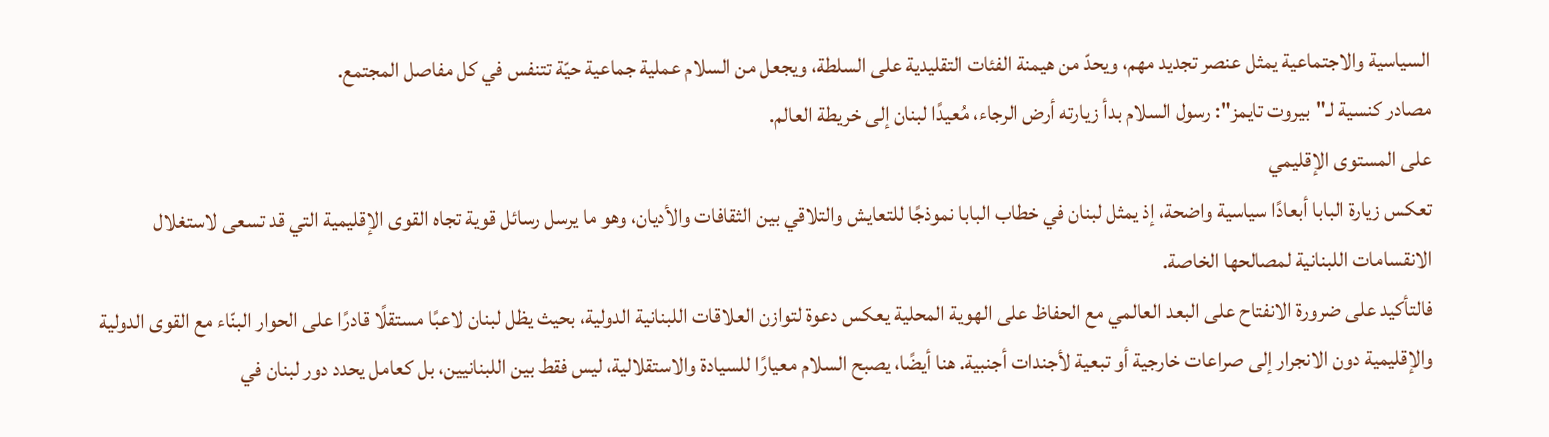السياسية والاجتماعية يمثل عنصر تجديد مهم، ويحدّ من هيمنة الفئات التقليدية على السلطة، ويجعل من السلام عملية جماعية حيّة تتنفس في كل مفاصل المجتمع.
مصادر كنسية لـ"بيروت تايمز": رسول السلام بدأ زيارته أرض الرجاء، مُعيدًا لبنان إلى خريطة العالم.
على المستوى الإقليمي
تعكس زيارة البابا أبعادًا سياسية واضحة، إذ يمثل لبنان في خطاب البابا نموذجًا للتعايش والتلاقي بين الثقافات والأديان، وهو ما يرسل رسائل قوية تجاه القوى الإقليمية التي قد تسعى لاستغلال الانقسامات اللبنانية لمصالحها الخاصة.
فالتأكيد على ضرورة الانفتاح على البعد العالمي مع الحفاظ على الهوية المحلية يعكس دعوة لتوازن العلاقات اللبنانية الدولية، بحيث يظل لبنان لاعبًا مستقلًا قادرًا على الحوار البنّاء مع القوى الدولية والإقليمية دون الانجرار إلى صراعات خارجية أو تبعية لأجندات أجنبية. هنا أيضًا، يصبح السلام معيارًا للسيادة والاستقلالية، ليس فقط بين اللبنانيين، بل كعامل يحدد دور لبنان في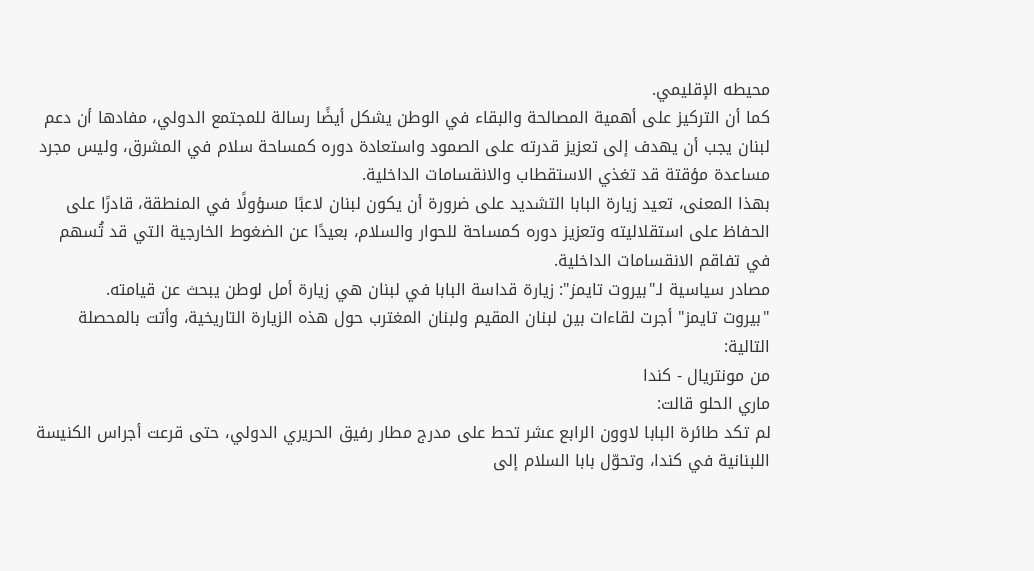محيطه الإقليمي.
كما أن التركيز على أهمية المصالحة والبقاء في الوطن يشكل أيضًا رسالة للمجتمع الدولي، مفادها أن دعم لبنان يجب أن يهدف إلى تعزيز قدرته على الصمود واستعادة دوره كمساحة سلام في المشرق، وليس مجرد مساعدة مؤقتة قد تغذي الاستقطاب والانقسامات الداخلية.
بهذا المعنى، تعيد زيارة البابا التشديد على ضرورة أن يكون لبنان لاعبًا مسؤولًا في المنطقة، قادرًا على الحفاظ على استقلاليته وتعزيز دوره كمساحة للحوار والسلام، بعيدًا عن الضغوط الخارجية التي قد تُسهم في تفاقم الانقسامات الداخلية.
مصادر سياسية لـ"بيروت تايمز": زيارة قداسة البابا في لبنان هي زيارة أمل لوطن يبحث عن قيامته.
"بيروت تايمز" أجرت لقاءات بين لبنان المقيم ولبنان المغترب حول هذه الزيارة التاريخية، وأتت بالمحصلة التالية:
من مونتريال - كندا
ماري الحلو قالت:
لم تكد طائرة البابا لاوون الرابع عشر تحط على مدرج مطار رفيق الحريري الدولي، حتى قرعت أجراس الكنيسة اللبنانية في كندا، وتحوّل بابا السلام إلى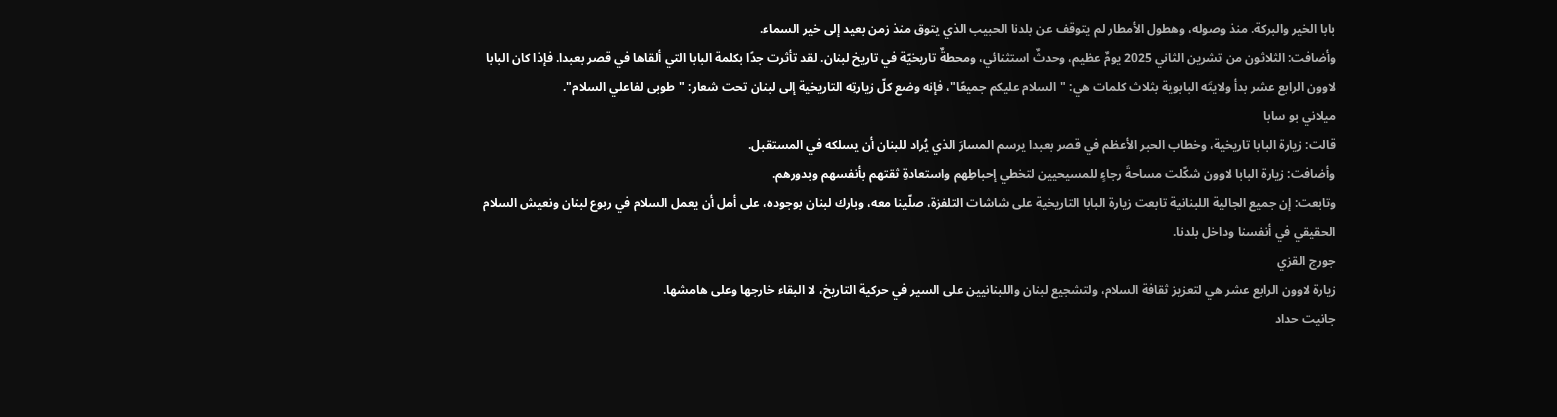بابا الخير والبركة. منذ وصوله، وهطول الأمطار لم يتوقف عن بلدنا الحبيب الذي يتوق منذ زمن بعيد إلى خير السماء.
وأضافت: الثلاثون من تشرين الثاني 2025 يومٌ عظيم، وحدثٌ استثنائي، ومحطةٌ تاريخيّة في تاريخ لبنان. لقد تأثرت جدًا بكلمة البابا التي ألقاها في قصر بعبدا. فإذا كان البابا لاوون الرابع عشر بدأ ولايتَه البابوية بثلاث كلمات هي: "السلام عليكم جميعًا"، فإنه وضع كلّ زيارتِه التاريخية إلى لبنان تحت شعار: "طوبى لفاعلي السلام".
ميلاني بو سابا
قالت: زيارة البابا تاريخية، وخطاب الحبر الأعظم في قصر بعبدا يرسم المسارَ الذي يُراد للبنان أن يسلكه في المستقبل.
وأضافت: زيارة البابا لاوون شكّلت مساحةَ رجاءٍ للمسيحيين لتخطي إحباطِهم واستعادةِ ثقتهم بأنفسهم وبدورهم.
وتابعت: إن جميع الجالية اللبنانية تابعت زيارة البابا التاريخية على شاشات التلفزة، صلّينا معه، وبارك لبنان بوجوده، على أمل أن يعمل السلام في ربوع لبنان ونعيش السلام الحقيقي في أنفسنا وداخل بلدنا.
جورج القزي
زيارة لاوون الرابع عشر هي لتعزيز ثقافة السلام، ولتشجيع لبنان واللبنانيين على السير في حركية التاريخ، لا البقاء خارجها وعلى هامشها.
جانيت حداد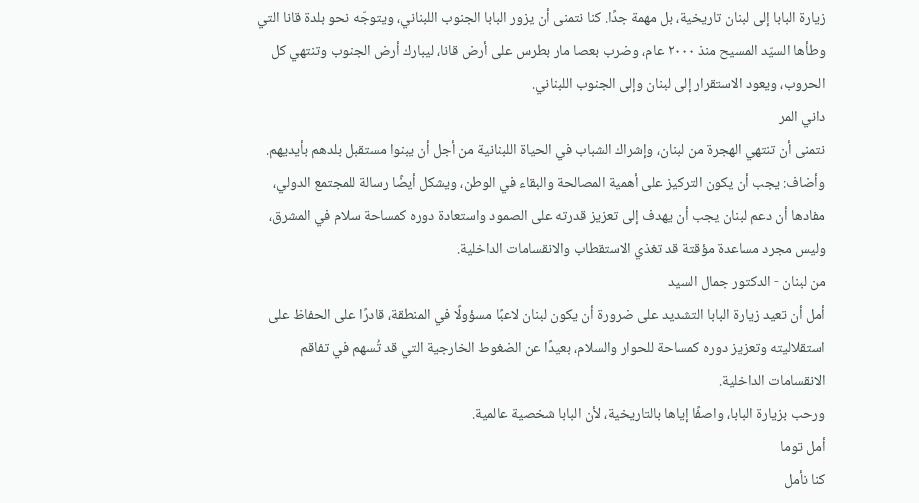زيارة البابا إلى لبنان تاريخية، بل مهمة جدًا. كنا نتمنى أن يزور البابا الجنوب اللبناني، ويتوجّه نحو بلدة قانا التي وطأها السيّد المسيح منذ ٢٠٠٠ عام، وضرب بعصا مار بطرس على أرض قانا، ليبارك أرض الجنوب وتنتهي كل الحروب، ويعود الاستقرار إلى لبنان وإلى الجنوب اللبناني.
داني المر
نتمنى أن تنتهي الهجرة من لبنان، وإشراك الشباب في الحياة اللبنانية من أجل أن يبنوا مستقبل بلدهم بأيديهم.
وأضاف: يجب أن يكون التركيز على أهمية المصالحة والبقاء في الوطن، ويشكل أيضًا رسالة للمجتمع الدولي، مفادها أن دعم لبنان يجب أن يهدف إلى تعزيز قدرته على الصمود واستعادة دوره كمساحة سلام في المشرق، وليس مجرد مساعدة مؤقتة قد تغذي الاستقطاب والانقسامات الداخلية.
من لبنان - الدكتور جمال السيد
أمل أن تعيد زيارة البابا التشديد على ضرورة أن يكون لبنان لاعبًا مسؤولًا في المنطقة، قادرًا على الحفاظ على استقلاليته وتعزيز دوره كمساحة للحوار والسلام، بعيدًا عن الضغوط الخارجية التي قد تُسهم في تفاقم الانقسامات الداخلية.
ورحب بزيارة البابا، واصفًا إياها بالتاريخية، لأن البابا شخصية عالمية.
أمل توما
كنا نأمل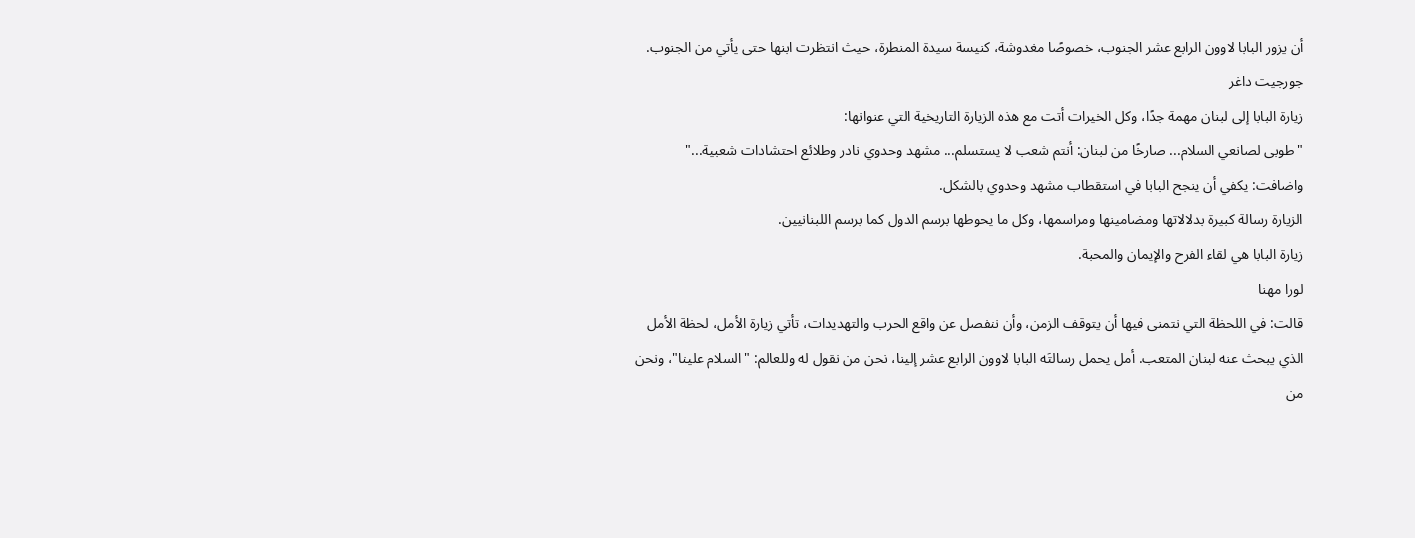أن يزور البابا لاوون الرابع عشر الجنوب، خصوصًا مغدوشة، كنيسة سيدة المنطرة، حيث انتظرت ابنها حتى يأتي من الجنوب.
جورجيت داغر
زيارة البابا إلى لبنان مهمة جدًا، وكل الخيرات أتت مع هذه الزيارة التاريخية التي عنوانها:
"طوبى لصانعي السلام... صارخًا من لبنان: أنتم شعب لا يستسلم... مشهد وحدوي نادر وطلائع احتشادات شعبية..."
واضافت: يكفي أن ينجح البابا في استقطاب مشهد وحدوي بالشكل.
الزيارة رسالة كبيرة بدلالاتها ومضامينها ومراسمها، وكل ما يحوطها برسم الدول كما برسم اللبنانيين.
زيارة البابا هي لقاء الفرح والإيمان والمحبة.
لورا مهنا
قالت: في اللحظة التي نتمنى فيها أن يتوقف الزمن، وأن ننفصل عن واقع الحرب والتهديدات، تأتي زيارة الأمل، لحظة الأمل الذي يبحث عنه لبنان المتعب. أمل يحمل رسالتَه البابا لاوون الرابع عشر إلينا، نحن من نقول له وللعالم: "السلام علينا"، ونحن من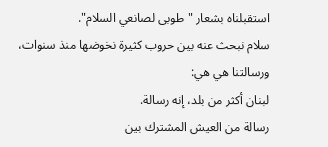استقبلناه بشعار "طوبى لصانعي السلام".
سلام نبحث عنه بين حروب كثيرة نخوضها منذ سنوات، ورسالتنا هي هي:
لبنان أكثر من بلد، إنه رسالة.
رسالة من العيش المشترك بين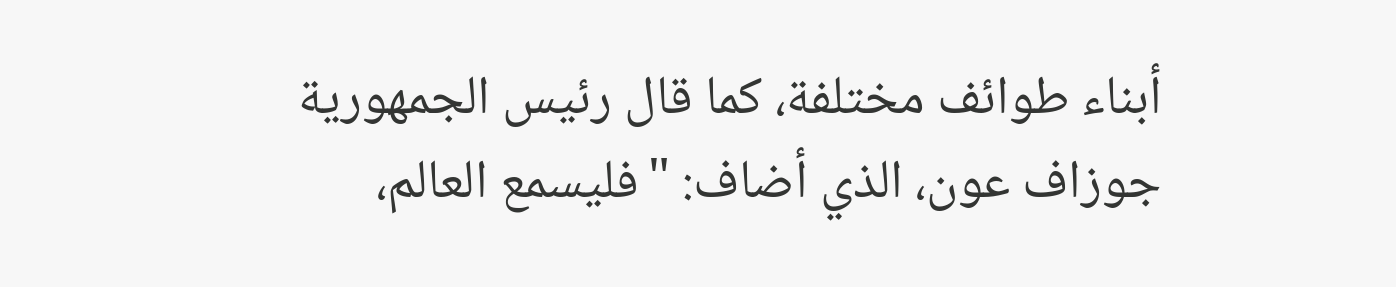أبناء طوائف مختلفة، كما قال رئيس الجمهورية جوزاف عون، الذي أضاف: "فليسمع العالم،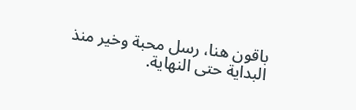باقون هنا، رسل محبة وخير منذ البداية حتى النهاية.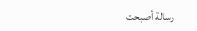رسالة أصبحت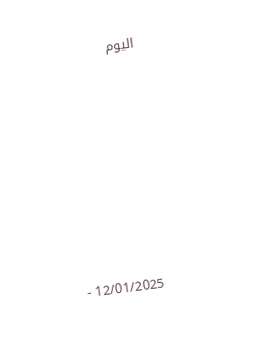اليوم













12/01/2025 -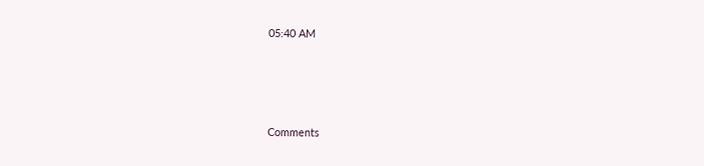05:40 AM





Comments